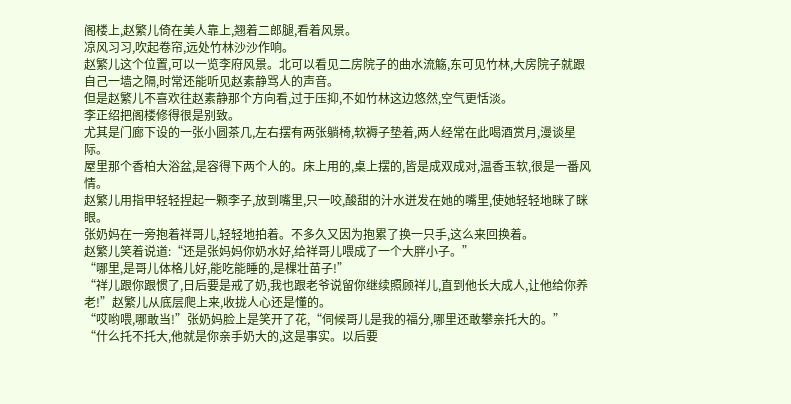阁楼上,赵繁儿倚在美人靠上,翘着二郎腿,看着风景。
凉风习习,吹起卷帘,远处竹林沙沙作响。
赵繁儿这个位置,可以一览李府风景。北可以看见二房院子的曲水流觞,东可见竹林,大房院子就跟自己一墙之隔,时常还能听见赵素静骂人的声音。
但是赵繁儿不喜欢往赵素静那个方向看,过于压抑,不如竹林这边悠然,空气更恬淡。
李正绍把阁楼修得很是别致。
尤其是门廊下设的一张小圆茶几,左右摆有两张躺椅,软褥子垫着,两人经常在此喝酒赏月,漫谈星际。
屋里那个香柏大浴盆,是容得下两个人的。床上用的,桌上摆的,皆是成双成对,温香玉软,很是一番风情。
赵繁儿用指甲轻轻捏起一颗李子,放到嘴里,只一咬,酸甜的汁水迸发在她的嘴里,使她轻轻地眯了眯眼。
张奶妈在一旁抱着祥哥儿,轻轻地拍着。不多久又因为抱累了换一只手,这么来回换着。
赵繁儿笑着说道:“还是张妈妈你奶水好,给祥哥儿喂成了一个大胖小子。”
“哪里,是哥儿体格儿好,能吃能睡的,是棵壮苗子!”
“祥儿跟你跟惯了,日后要是戒了奶,我也跟老爷说留你继续照顾祥儿,直到他长大成人,让他给你养老!”赵繁儿从底层爬上来,收拢人心还是懂的。
“哎哟喂,哪敢当!”张奶妈脸上是笑开了花,“伺候哥儿是我的福分,哪里还敢攀亲托大的。”
“什么托不托大,他就是你亲手奶大的,这是事实。以后要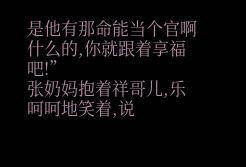是他有那命能当个官啊什么的,你就跟着享福吧!”
张奶妈抱着祥哥儿,乐呵呵地笑着,说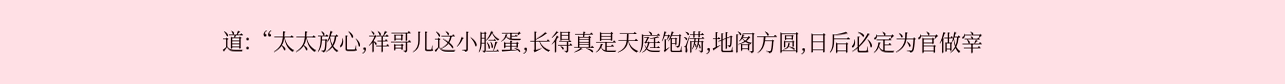道:“太太放心,祥哥儿这小脸蛋,长得真是天庭饱满,地阁方圆,日后必定为官做宰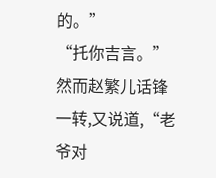的。”
“托你吉言。”然而赵繁儿话锋一转,又说道,“老爷对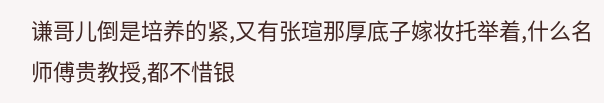谦哥儿倒是培养的紧,又有张瑄那厚底子嫁妆托举着,什么名师傅贵教授,都不惜银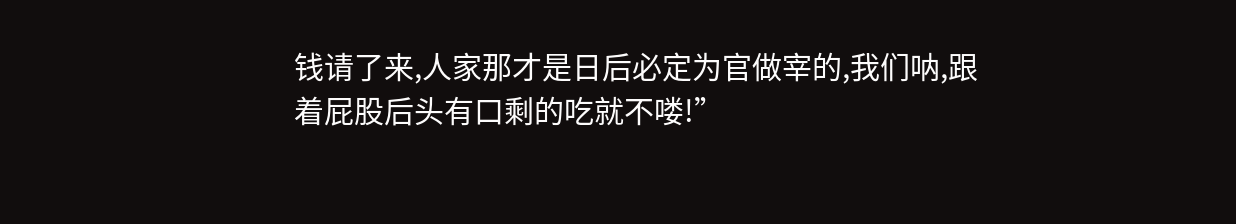钱请了来,人家那才是日后必定为官做宰的,我们呐,跟着屁股后头有口剩的吃就不喽!”